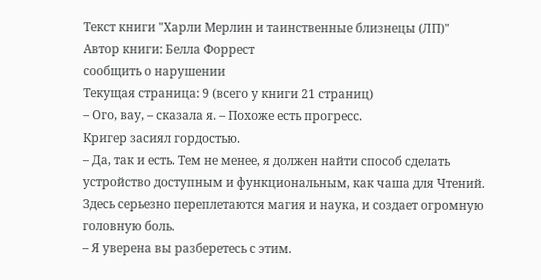Текст книги "Харли Мерлин и таинственные близнецы (ЛП)"
Автор книги: Белла Форрест
сообщить о нарушении
Текущая страница: 9 (всего у книги 21 страниц)
– Ого, вау, – сказала я. – Похоже есть прогресс.
Кригер засиял гордостью.
– Да, так и есть. Тем не менее, я должен найти способ сделать устройство доступным и функциональным, как чаша для Чтений. Здесь серьезно переплетаются магия и наука, и создает огромную головную боль.
– Я уверена вы разберетесь с этим.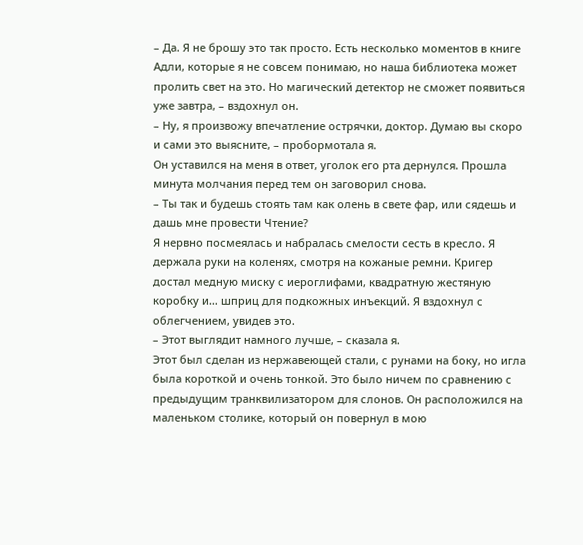– Да. Я не брошу это так просто. Есть несколько моментов в книге Адли, которые я не совсем понимаю, но наша библиотека может пролить свет на это. Но магический детектор не сможет появиться уже завтра, – вздохнул он.
– Ну, я произвожу впечатление острячки, доктор. Думаю вы скоро и сами это выясните, – пробормотала я.
Он уставился на меня в ответ, уголок его рта дернулся. Прошла минута молчания перед тем он заговорил снова.
– Ты так и будешь стоять там как олень в свете фар, или сядешь и дашь мне провести Чтение?
Я нервно посмеялась и набралась смелости сесть в кресло. Я держала руки на коленях, смотря на кожаные ремни. Кригер достал медную миску с иероглифами, квадратную жестяную коробку и… шприц для подкожных инъекций. Я вздохнул с облегчением, увидев это.
– Этот выглядит намного лучше, – сказала я.
Этот был сделан из нержавеющей стали, с рунами на боку, но игла была короткой и очень тонкой. Это было ничем по сравнению с предыдущим транквилизатором для слонов. Он расположился на маленьком столике, который он повернул в мою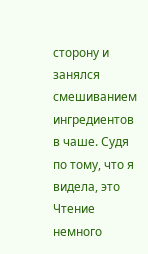сторону и занялся смешиванием ингредиентов в чаше. Судя по тому, что я видела, это Чтение немного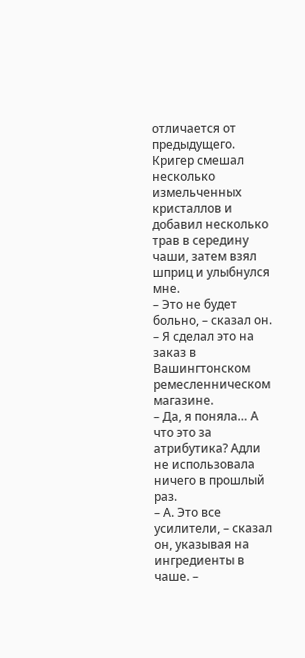отличается от предыдущего.
Кригер смешал несколько измельченных кристаллов и добавил несколько трав в середину чаши, затем взял шприц и улыбнулся мне.
– Это не будет больно, – сказал он. – Я сделал это на заказ в Вашингтонском ремесленническом магазине.
– Да, я поняла… А что это за атрибутика? Адли не использовала ничего в прошлый раз.
– А. Это все усилители, – сказал он, указывая на ингредиенты в чаше. –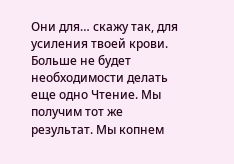Они для… скажу так, для усиления твоей крови. Больше не будет необходимости делать еще одно Чтение. Мы получим тот же результат. Мы копнем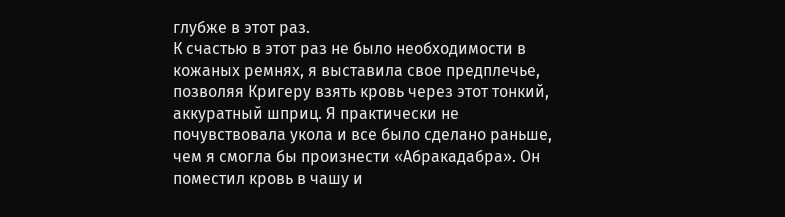глубже в этот раз.
К счастью в этот раз не было необходимости в кожаных ремнях, я выставила свое предплечье, позволяя Кригеру взять кровь через этот тонкий, аккуратный шприц. Я практически не почувствовала укола и все было сделано раньше, чем я смогла бы произнести «Абракадабра». Он поместил кровь в чашу и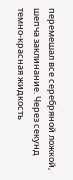перемешал все серебряной ложкой, шепча заклинание. Через секунд темно-красная жидкость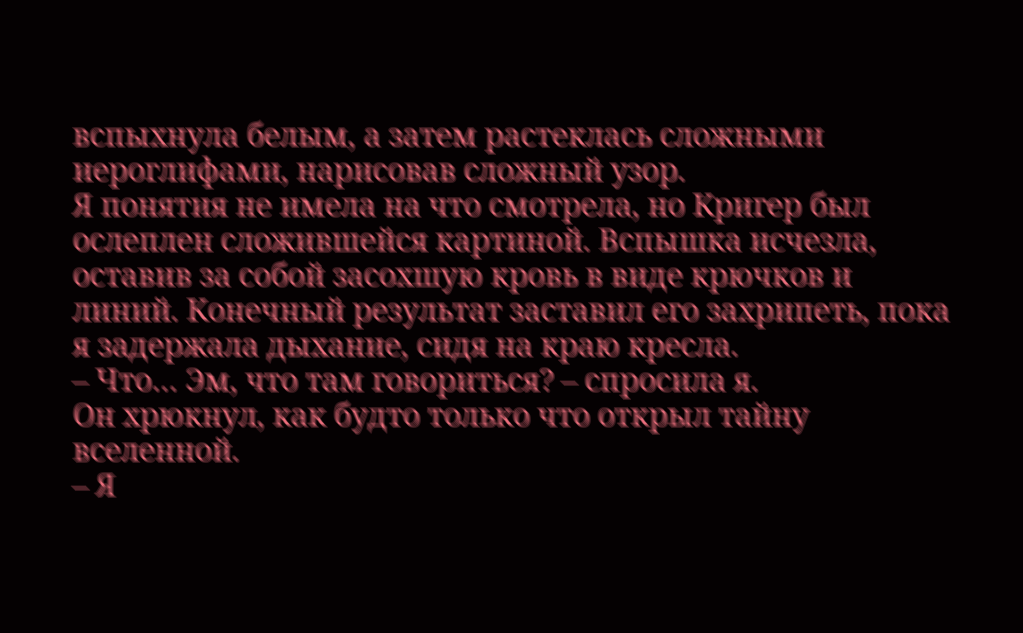вспыхнула белым, а затем растеклась сложными иероглифами, нарисовав сложный узор.
Я понятия не имела на что смотрела, но Кригер был ослеплен сложившейся картиной. Вспышка исчезла, оставив за собой засохшую кровь в виде крючков и линий. Конечный результат заставил его захрипеть, пока я задержала дыхание, сидя на краю кресла.
– Что… Эм, что там говориться? – спросила я.
Он хрюкнул, как будто только что открыл тайну вселенной.
– Я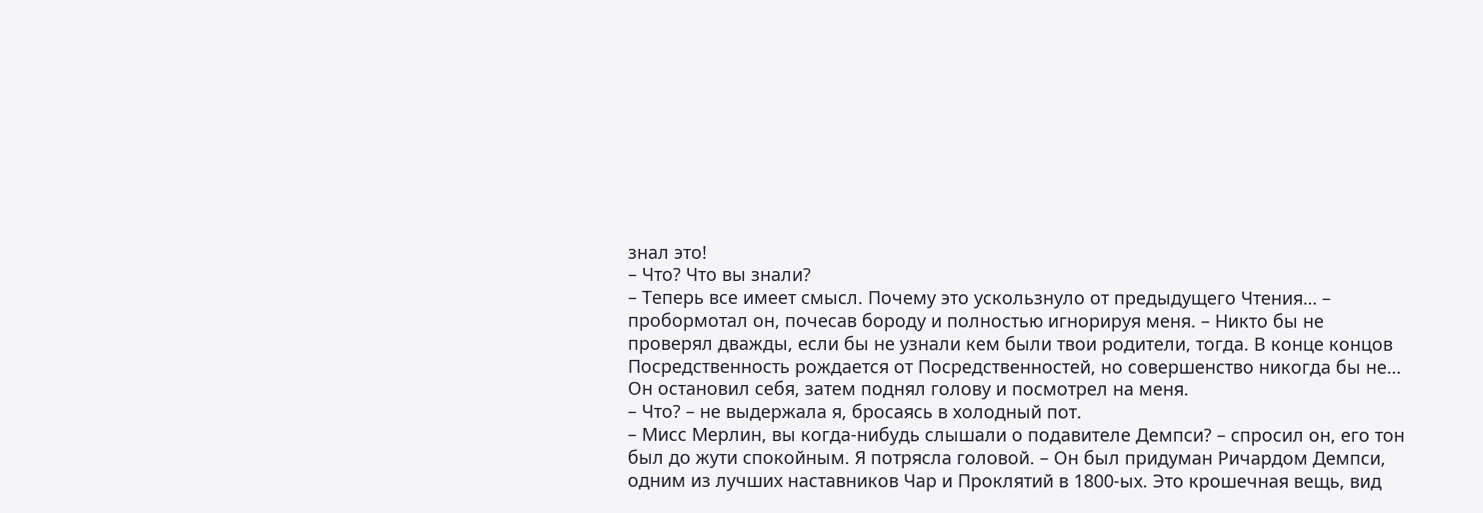знал это!
– Что? Что вы знали?
– Теперь все имеет смысл. Почему это ускользнуло от предыдущего Чтения… – пробормотал он, почесав бороду и полностью игнорируя меня. – Никто бы не проверял дважды, если бы не узнали кем были твои родители, тогда. В конце концов Посредственность рождается от Посредственностей, но совершенство никогда бы не…
Он остановил себя, затем поднял голову и посмотрел на меня.
– Что? – не выдержала я, бросаясь в холодный пот.
– Мисс Мерлин, вы когда-нибудь слышали о подавителе Демпси? – спросил он, его тон был до жути спокойным. Я потрясла головой. – Он был придуман Ричардом Демпси, одним из лучших наставников Чар и Проклятий в 1800-ых. Это крошечная вещь, вид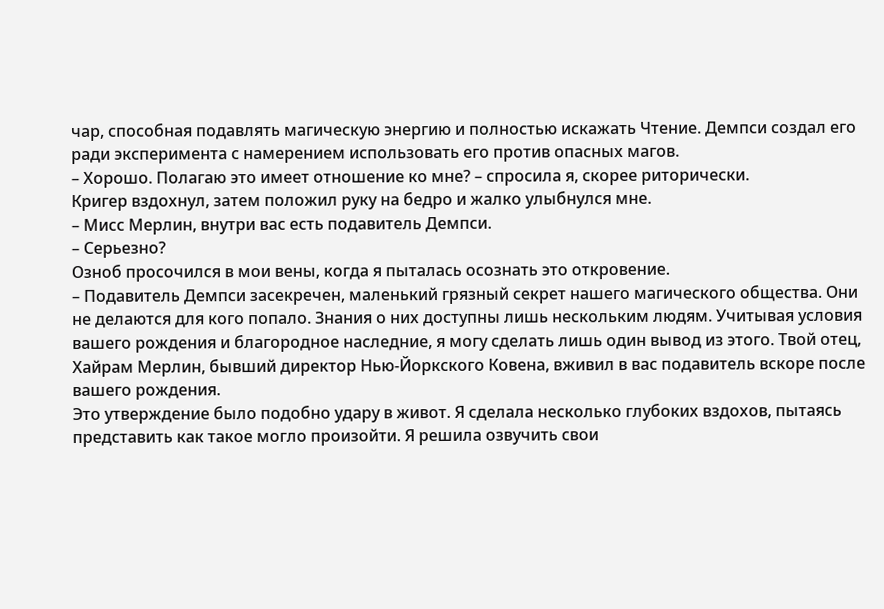чар, способная подавлять магическую энергию и полностью искажать Чтение. Демпси создал его ради эксперимента с намерением использовать его против опасных магов.
– Хорошо. Полагаю это имеет отношение ко мне? – спросила я, скорее риторически.
Кригер вздохнул, затем положил руку на бедро и жалко улыбнулся мне.
– Мисс Мерлин, внутри вас есть подавитель Демпси.
– Серьезно?
Озноб просочился в мои вены, когда я пыталась осознать это откровение.
– Подавитель Демпси засекречен, маленький грязный секрет нашего магического общества. Они не делаются для кого попало. Знания о них доступны лишь нескольким людям. Учитывая условия вашего рождения и благородное наследние, я могу сделать лишь один вывод из этого. Твой отец, Хайрам Мерлин, бывший директор Нью-Йоркского Ковена, вживил в вас подавитель вскоре после вашего рождения.
Это утверждение было подобно удару в живот. Я сделала несколько глубоких вздохов, пытаясь представить как такое могло произойти. Я решила озвучить свои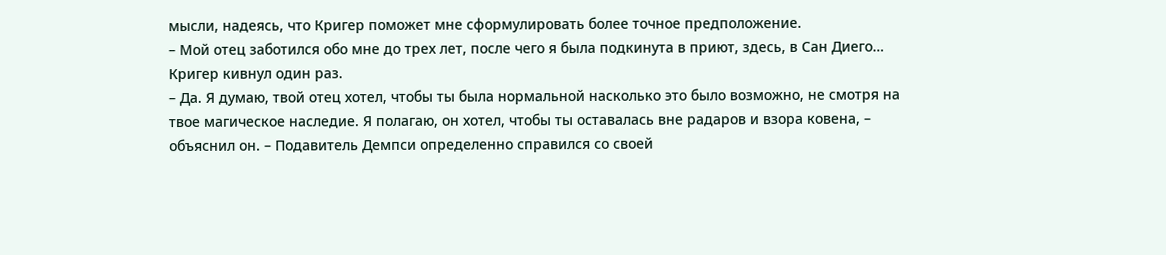мысли, надеясь, что Кригер поможет мне сформулировать более точное предположение.
– Мой отец заботился обо мне до трех лет, после чего я была подкинута в приют, здесь, в Сан Диего…
Кригер кивнул один раз.
– Да. Я думаю, твой отец хотел, чтобы ты была нормальной насколько это было возможно, не смотря на твое магическое наследие. Я полагаю, он хотел, чтобы ты оставалась вне радаров и взора ковена, – объяснил он. – Подавитель Демпси определенно справился со своей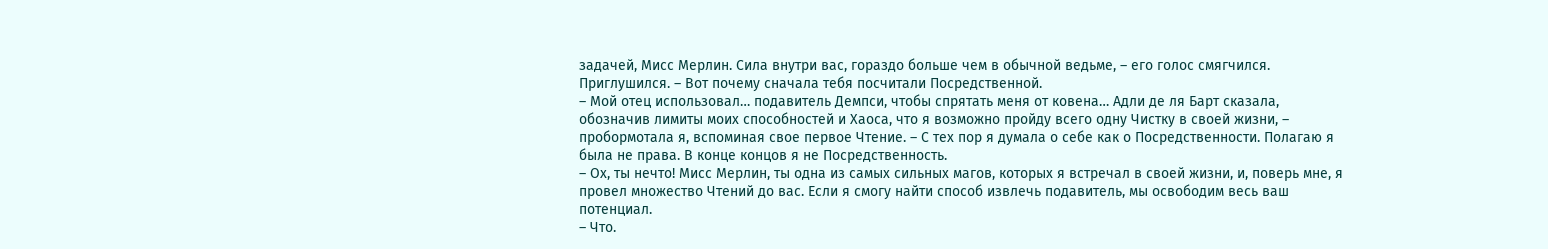задачей, Мисс Мерлин. Сила внутри вас, гораздо больше чем в обычной ведьме, – его голос смягчился. Приглушился. – Вот почему сначала тебя посчитали Посредственной.
– Мой отец использовал… подавитель Демпси, чтобы спрятать меня от ковена… Адли де ля Барт сказала, обозначив лимиты моих способностей и Хаоса, что я возможно пройду всего одну Чистку в своей жизни, – пробормотала я, вспоминая свое первое Чтение. – С тех пор я думала о себе как о Посредственности. Полагаю я была не права. В конце концов я не Посредственность.
– Ох, ты нечто! Мисс Мерлин, ты одна из самых сильных магов, которых я встречал в своей жизни, и, поверь мне, я провел множество Чтений до вас. Если я смогу найти способ извлечь подавитель, мы освободим весь ваш потенциал.
– Что.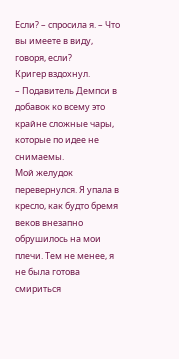Если? – спросила я. – Что вы имеете в виду, говоря, если?
Кригер вздохнул.
– Подавитель Демпси в добавок ко всему это крайне сложные чары, которые по идее не снимаемы.
Мой желудок перевернулся. Я упала в кресло, как будто бремя веков внезапно обрушилось на мои плечи. Тем не менее, я не была готова смириться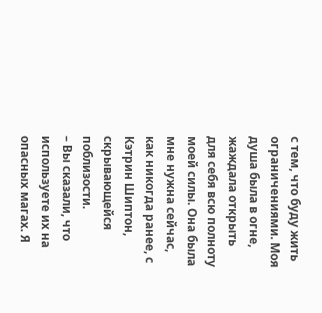с тем, что буду жить ограничениями. Моя душа была в огне, жаждала открыть для себя всю полноту моей силы. Она была мне нужна сейчас, как никогда ранее, с Кэтрин Шиптон, скрывающейся поблизости.
– Вы сказали, что используете их на опасных магах. Я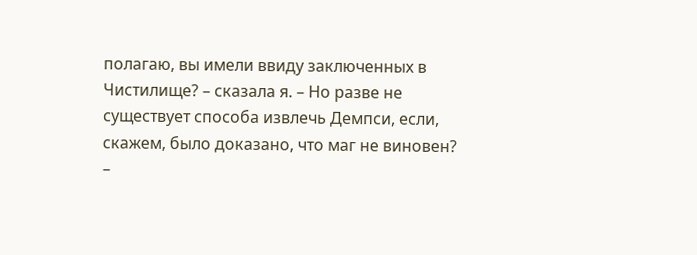полагаю, вы имели ввиду заключенных в Чистилище? – сказала я. – Но разве не существует способа извлечь Демпси, если, скажем, было доказано, что маг не виновен?
–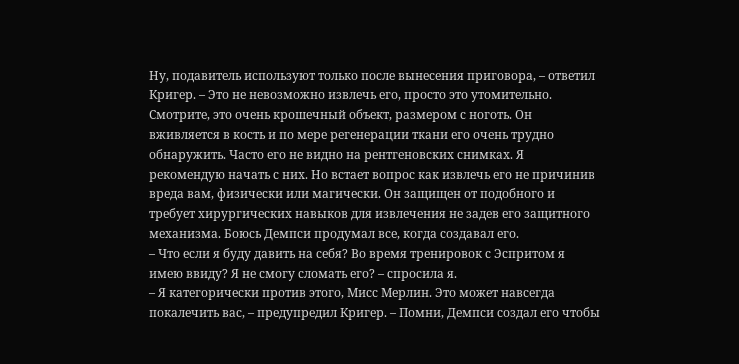Ну, подавитель используют только после вынесения приговора, – ответил Кригер. – Это не невозможно извлечь его, просто это утомительно. Смотрите, это очень крошечный объект, размером с ноготь. Он вживляется в кость и по мере регенерации ткани его очень трудно обнаружить. Часто его не видно на рентгеновских снимках. Я рекомендую начать с них. Но встает вопрос как извлечь его не причинив вреда вам, физически или магически. Он защищен от подобного и требует хирургических навыков для извлечения не задев его защитного механизма. Боюсь Демпси продумал все, когда создавал его.
– Что если я буду давить на себя? Во время тренировок с Эспритом я имею ввиду? Я не смогу сломать его? – спросила я.
– Я категорически против этого, Мисс Мерлин. Это может навсегда покалечить вас, – предупредил Кригер. – Помни, Демпси создал его чтобы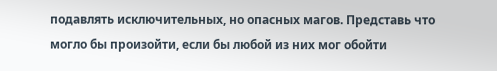подавлять исключительных, но опасных магов. Представь что могло бы произойти, если бы любой из них мог обойти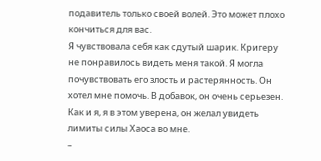подавитель только своей волей. Это может плохо кончиться для вас.
Я чувствовала себя как сдутый шарик. Кригеру не понравилось видеть меня такой. Я могла почувствовать его злость и растерянность. Он хотел мне помочь. В добавок, он очень серьезен. Как и я, я в этом уверена, он желал увидеть лимиты силы Хаоса во мне.
–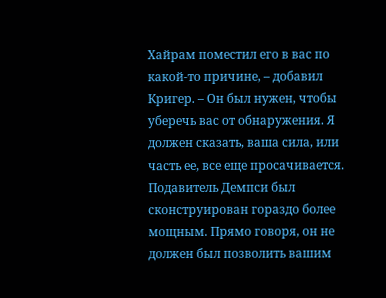Хайрам поместил его в вас по какой-то причине, – добавил Кригер. – Он был нужен, чтобы уберечь вас от обнаружения. Я должен сказать, ваша сила, или часть ее, все еще просачивается. Подавитель Демпси был сконструирован гораздо более мощным. Прямо говоря, он не должен был позволить вашим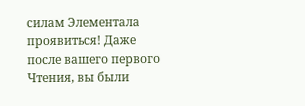силам Элементала проявиться! Даже после вашего первого Чтения, вы были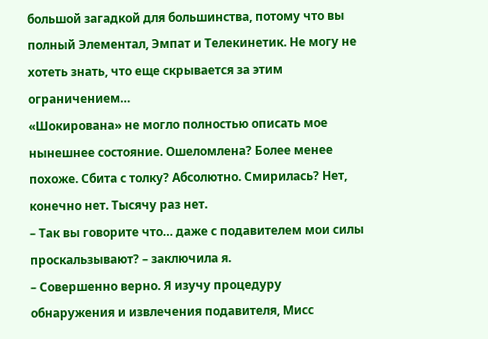большой загадкой для большинства, потому что вы полный Элементал, Эмпат и Телекинетик. Не могу не хотеть знать, что еще скрывается за этим ограничением…
«Шокирована» не могло полностью описать мое нынешнее состояние. Ошеломлена? Более менее похоже. Сбита с толку? Абсолютно. Смирилась? Нет, конечно нет. Тысячу раз нет.
– Так вы говорите что… даже с подавителем мои силы проскальзывают? – заключила я.
– Совершенно верно. Я изучу процедуру обнаружения и извлечения подавителя, Мисс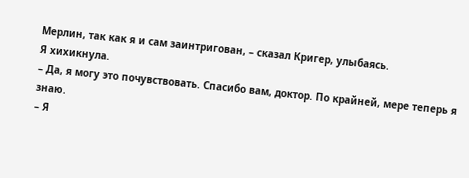Мерлин, так как я и сам заинтригован, – сказал Кригер, улыбаясь.
Я хихикнула.
– Да, я могу это почувствовать. Спасибо вам, доктор. По крайней, мере теперь я знаю.
– Я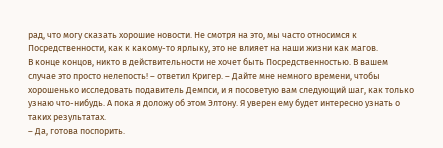рад, что могу сказать хорошие новости. Не смотря на это, мы часто относимся к Посредственности, как к какому-то ярлыку, это не влияет на наши жизни как магов.
В конце концов, никто в действительности не хочет быть Посредственностью. В вашем случае это просто нелепость! – ответил Кригер. – Дайте мне немного времени, чтобы хорошенько исследовать подавитель Демпси, и я посоветую вам следующий шаг, как только узнаю что-нибудь. А пока я доложу об этом Элтону. Я уверен ему будет интересно узнать о таких результатах.
– Да, готова поспорить.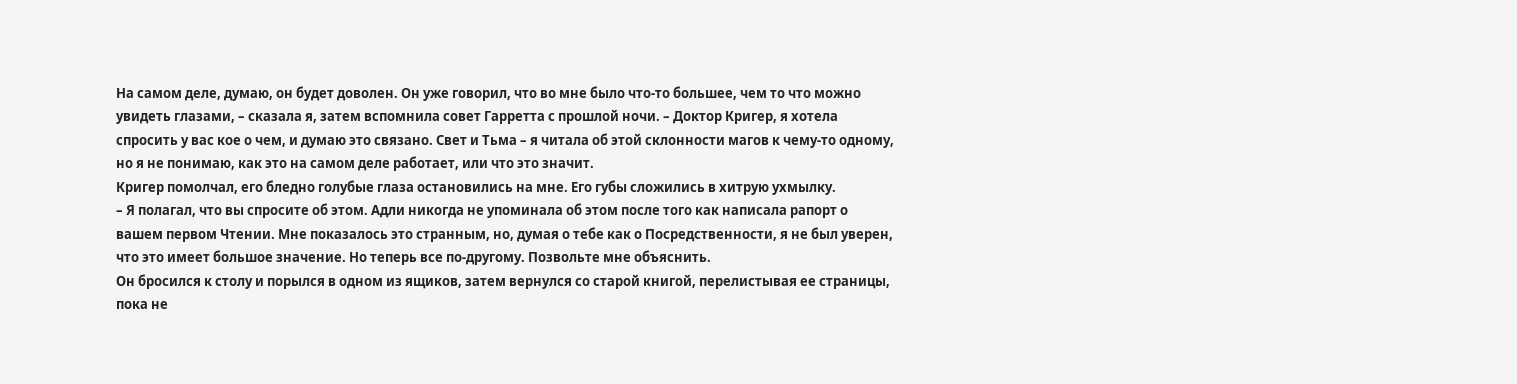На самом деле, думаю, он будет доволен. Он уже говорил, что во мне было что-то большее, чем то что можно увидеть глазами, – сказала я, затем вспомнила совет Гарретта с прошлой ночи. – Доктор Кригер, я хотела спросить у вас кое о чем, и думаю это связано. Свет и Тьма – я читала об этой склонности магов к чему-то одному, но я не понимаю, как это на самом деле работает, или что это значит.
Кригер помолчал, его бледно голубые глаза остановились на мне. Его губы сложились в хитрую ухмылку.
– Я полагал, что вы спросите об этом. Адли никогда не упоминала об этом после того как написала рапорт о вашем первом Чтении. Мне показалось это странным, но, думая о тебе как о Посредственности, я не был уверен, что это имеет большое значение. Но теперь все по-другому. Позвольте мне объяснить.
Он бросился к столу и порылся в одном из ящиков, затем вернулся со старой книгой, перелистывая ее страницы, пока не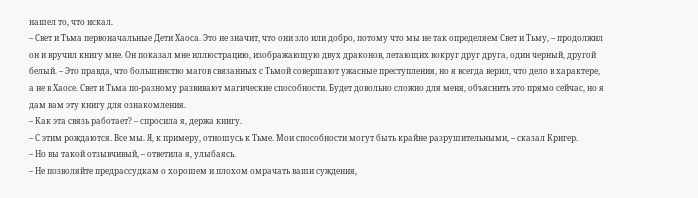нашел то, что искал.
– Свет и Тьма первоначальные Дети Хаоса. Это не значит, что они зло или добро, потому что мы не так определяем Свет и Тьму, – продолжил он и вручил книгу мне. Он показал мне иллюстрацию, изображающую двух драконов, летающих вокруг друг друга, один черный, другой белый. – Это правда, что большинство магов связанных с Тьмой совершают ужасные преступления, но я всегда верил, что дело в характере, а не в Хаосе. Свет и Тьма по-разному развивают магические способности. Будет довольно сложно для меня, объяснить это прямо сейчас, но я дам вам эту книгу для ознакомления.
– Как эта связь работает? – спросила я, держа книгу.
– С этим рождаются. Все мы. Я, к примеру, отношусь к Тьме. Мои способности могут быть крайне разрушительными, – сказал Кригер.
– Но вы такой отзывчивый, – ответила я, улыбаясь.
– Не позволяйте предрассудкам о хорошем и плохом омрачать ваши суждения,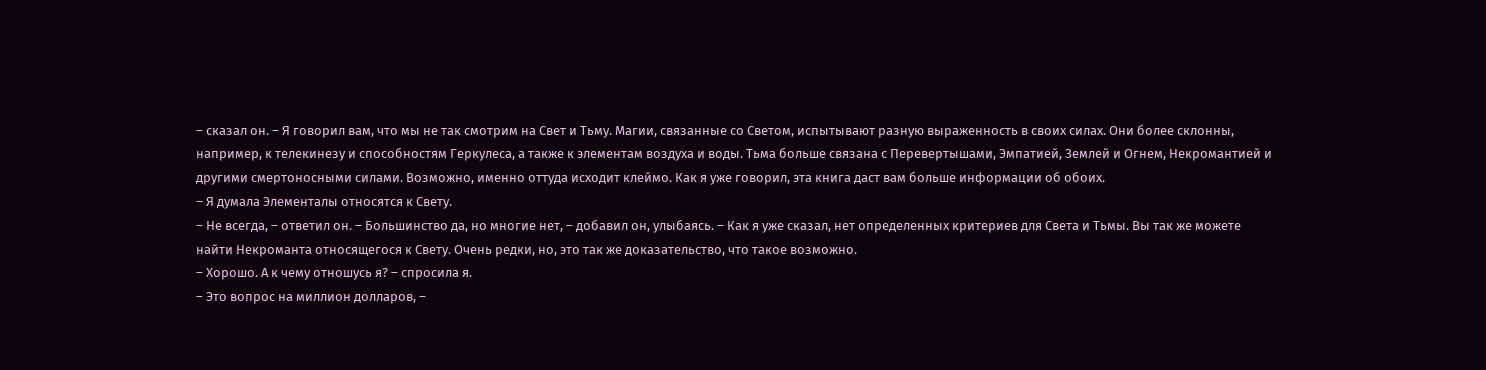– сказал он. – Я говорил вам, что мы не так смотрим на Свет и Тьму. Магии, связанные со Светом, испытывают разную выраженность в своих силах. Они более склонны, например, к телекинезу и способностям Геркулеса, а также к элементам воздуха и воды. Тьма больше связана с Перевертышами, Эмпатией, Землей и Огнем, Некромантией и другими смертоносными силами. Возможно, именно оттуда исходит клеймо. Как я уже говорил, эта книга даст вам больше информации об обоих.
– Я думала Элементалы относятся к Свету.
– Не всегда, – ответил он. – Большинство да, но многие нет, – добавил он, улыбаясь. – Как я уже сказал, нет определенных критериев для Света и Тьмы. Вы так же можете найти Некроманта относящегося к Свету. Очень редки, но, это так же доказательство, что такое возможно.
– Хорошо. А к чему отношусь я? – спросила я.
– Это вопрос на миллион долларов, –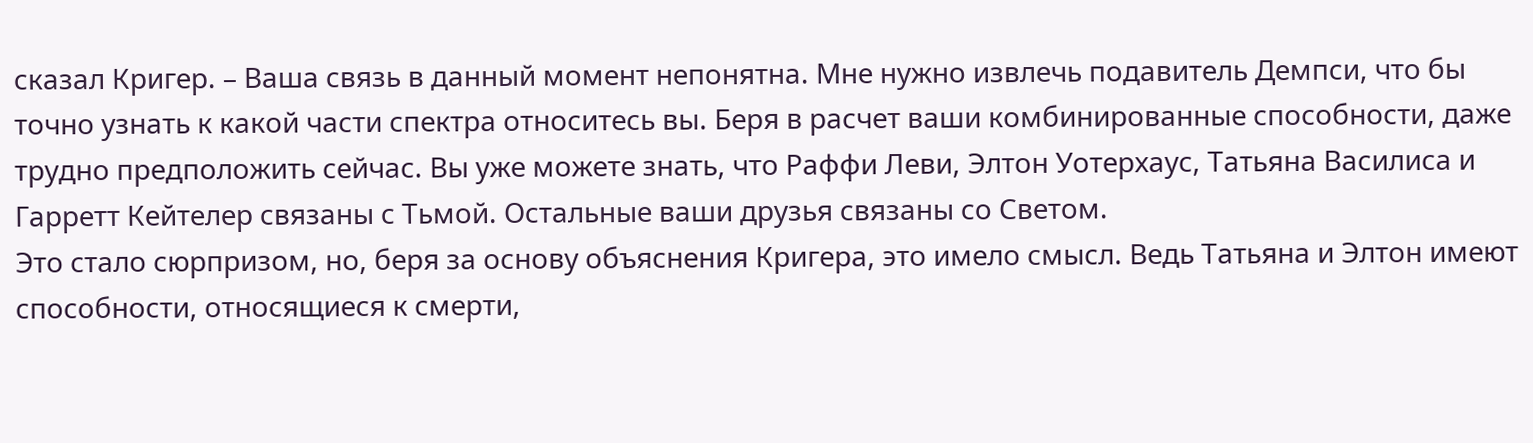сказал Кригер. – Ваша связь в данный момент непонятна. Мне нужно извлечь подавитель Демпси, что бы точно узнать к какой части спектра относитесь вы. Беря в расчет ваши комбинированные способности, даже трудно предположить сейчас. Вы уже можете знать, что Раффи Леви, Элтон Уотерхаус, Татьяна Василиса и Гарретт Кейтелер связаны с Тьмой. Остальные ваши друзья связаны со Светом.
Это стало сюрпризом, но, беря за основу объяснения Кригера, это имело смысл. Ведь Татьяна и Элтон имеют способности, относящиеся к смерти,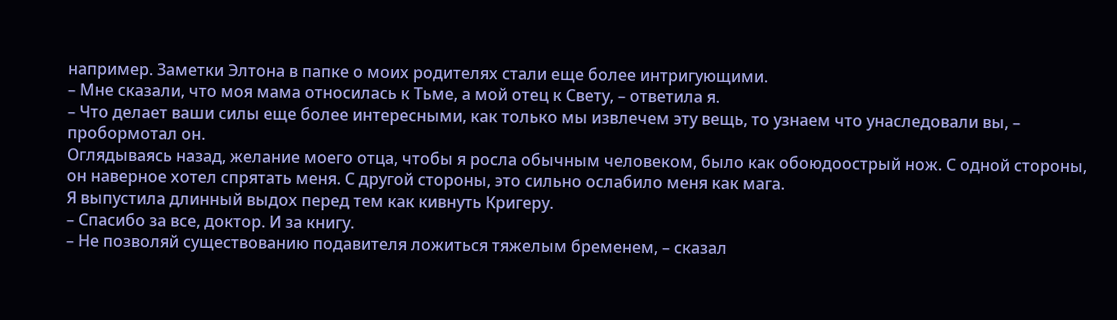например. Заметки Элтона в папке о моих родителях стали еще более интригующими.
– Мне сказали, что моя мама относилась к Тьме, а мой отец к Свету, – ответила я.
– Что делает ваши силы еще более интересными, как только мы извлечем эту вещь, то узнаем что унаследовали вы, – пробормотал он.
Оглядываясь назад, желание моего отца, чтобы я росла обычным человеком, было как обоюдоострый нож. С одной стороны, он наверное хотел спрятать меня. С другой стороны, это сильно ослабило меня как мага.
Я выпустила длинный выдох перед тем как кивнуть Кригеру.
– Спасибо за все, доктор. И за книгу.
– Не позволяй существованию подавителя ложиться тяжелым бременем, – сказал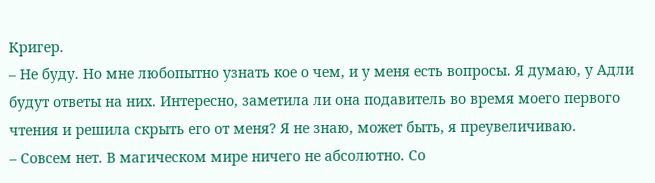Кригер.
– Не буду. Но мне любопытно узнать кое о чем, и у меня есть вопросы. Я думаю, у Адли будут ответы на них. Интересно, заметила ли она подавитель во время моего первого чтения и решила скрыть его от меня? Я не знаю, может быть, я преувеличиваю.
– Совсем нет. В магическом мире ничего не абсолютно. Со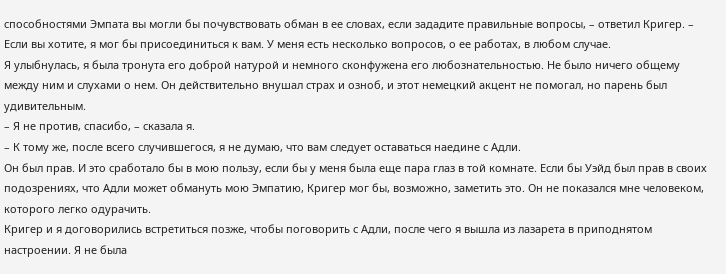способностями Эмпата вы могли бы почувствовать обман в ее словах, если зададите правильные вопросы, – ответил Кригер. – Если вы хотите, я мог бы присоединиться к вам. У меня есть несколько вопросов, о ее работах, в любом случае.
Я улыбнулась, я была тронута его доброй натурой и немного сконфужена его любознательностью. Не было ничего общему между ним и слухами о нем. Он действительно внушал страх и озноб, и этот немецкий акцент не помогал, но парень был удивительным.
– Я не против, спасибо, – сказала я.
– К тому же, после всего случившегося, я не думаю, что вам следует оставаться наедине с Адли.
Он был прав. И это сработало бы в мою пользу, если бы у меня была еще пара глаз в той комнате. Если бы Уэйд был прав в своих подозрениях, что Адли может обмануть мою Эмпатию, Кригер мог бы, возможно, заметить это. Он не показался мне человеком, которого легко одурачить.
Кригер и я договорились встретиться позже, чтобы поговорить с Адли, после чего я вышла из лазарета в приподнятом настроении. Я не была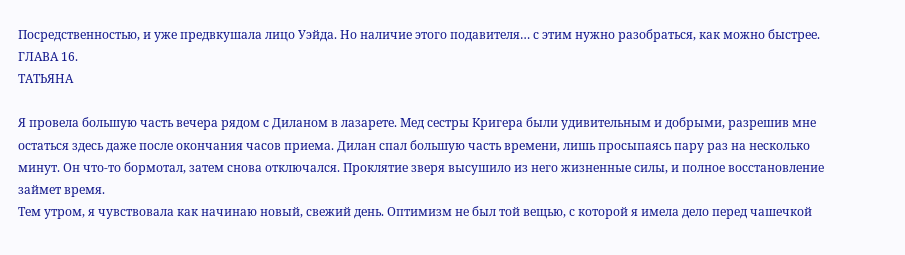Посредственностью, и уже предвкушала лицо Уэйда. Но наличие этого подавителя… с этим нужно разобраться, как можно быстрее.
ГЛАВА 16.
ТАТЬЯНА

Я провела большую часть вечера рядом с Диланом в лазарете. Мед сестры Кригера были удивительным и добрыми, разрешив мне остаться здесь даже после окончания часов приема. Дилан спал большую часть времени, лишь просыпаясь пару раз на несколько минут. Он что-то бормотал, затем снова отключался. Проклятие зверя высушило из него жизненные силы, и полное восстановление займет время.
Тем утром, я чувствовала как начинаю новый, свежий день. Оптимизм не был той вещью, с которой я имела дело перед чашечкой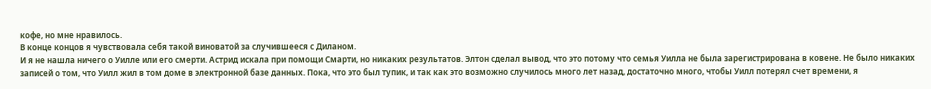кофе, но мне нравилось.
В конце концов я чувствовала себя такой виноватой за случившееся с Диланом.
И я не нашла ничего о Уилле или его смерти. Астрид искала при помощи Смарти, но никаких результатов. Элтон сделал вывод, что это потому что семья Уилла не была зарегистрирована в ковене. Не было никаких записей о том, что Уилл жил в том доме в электронной базе данных. Пока, что это был тупик, и так как это возможно случилось много лет назад, достаточно много, чтобы Уилл потерял счет времени, я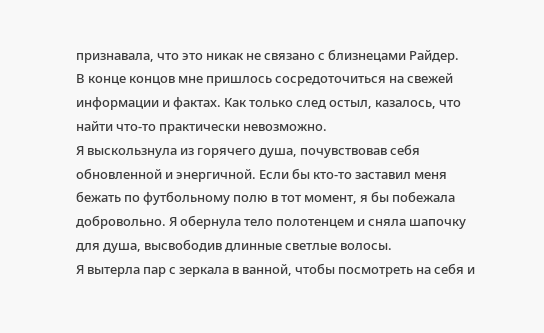признавала, что это никак не связано с близнецами Райдер.
В конце концов мне пришлось сосредоточиться на свежей информации и фактах. Как только след остыл, казалось, что найти что-то практически невозможно.
Я выскользнула из горячего душа, почувствовав себя обновленной и энергичной. Если бы кто-то заставил меня бежать по футбольному полю в тот момент, я бы побежала добровольно. Я обернула тело полотенцем и сняла шапочку для душа, высвободив длинные светлые волосы.
Я вытерла пар с зеркала в ванной, чтобы посмотреть на себя и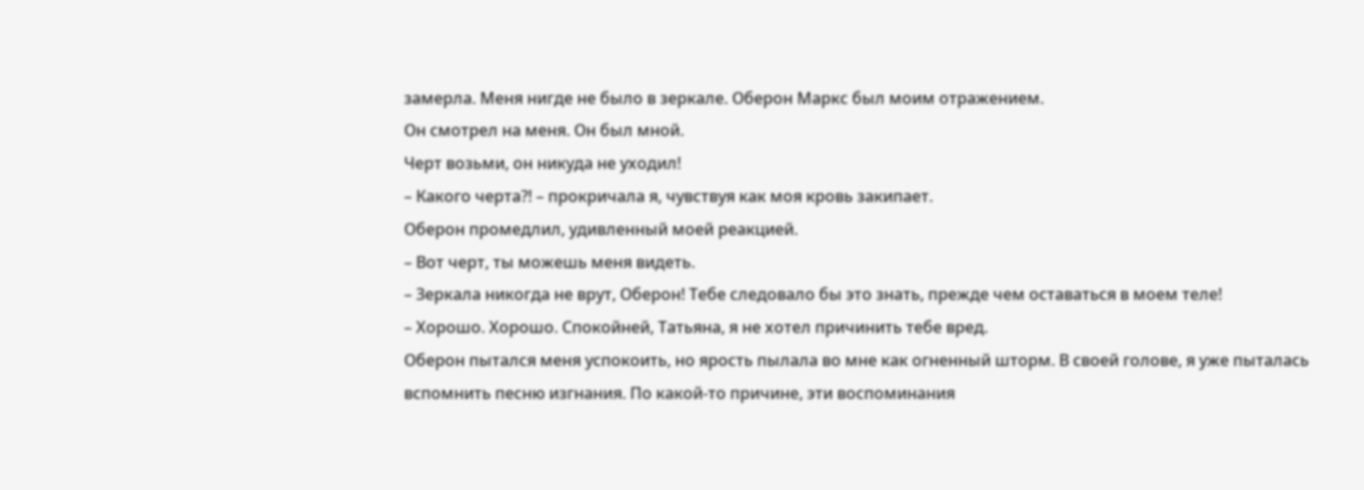замерла. Меня нигде не было в зеркале. Оберон Маркс был моим отражением.
Он смотрел на меня. Он был мной.
Черт возьми, он никуда не уходил!
– Какого черта?! – прокричала я, чувствуя как моя кровь закипает.
Оберон промедлил, удивленный моей реакцией.
– Вот черт, ты можешь меня видеть.
– Зеркала никогда не врут, Оберон! Тебе следовало бы это знать, прежде чем оставаться в моем теле!
– Хорошо. Хорошо. Спокойней, Татьяна, я не хотел причинить тебе вред.
Оберон пытался меня успокоить, но ярость пылала во мне как огненный шторм. В своей голове, я уже пыталась вспомнить песню изгнания. По какой-то причине, эти воспоминания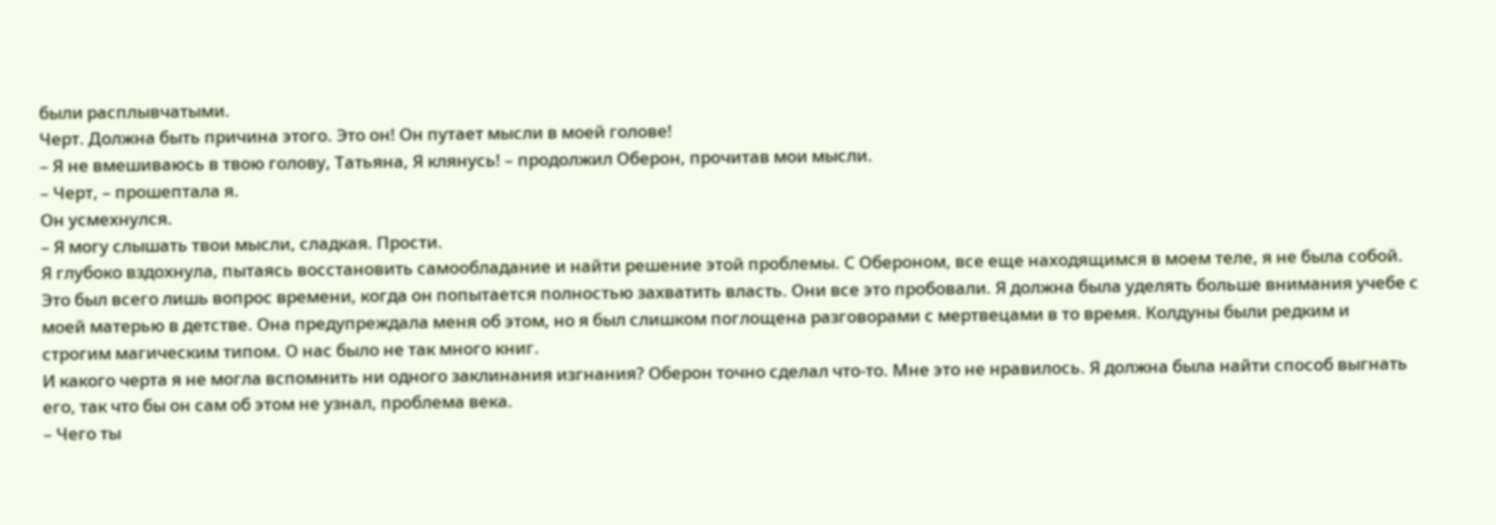были расплывчатыми.
Черт. Должна быть причина этого. Это он! Он путает мысли в моей голове!
– Я не вмешиваюсь в твою голову, Татьяна, Я клянусь! – продолжил Оберон, прочитав мои мысли.
– Черт, – прошептала я.
Он усмехнулся.
– Я могу слышать твои мысли, сладкая. Прости.
Я глубоко вздохнула, пытаясь восстановить самообладание и найти решение этой проблемы. С Обероном, все еще находящимся в моем теле, я не была собой. Это был всего лишь вопрос времени, когда он попытается полностью захватить власть. Они все это пробовали. Я должна была уделять больше внимания учебе с моей матерью в детстве. Она предупреждала меня об этом, но я был слишком поглощена разговорами с мертвецами в то время. Колдуны были редким и строгим магическим типом. О нас было не так много книг.
И какого черта я не могла вспомнить ни одного заклинания изгнания? Оберон точно сделал что-то. Мне это не нравилось. Я должна была найти способ выгнать его, так что бы он сам об этом не узнал, проблема века.
– Чего ты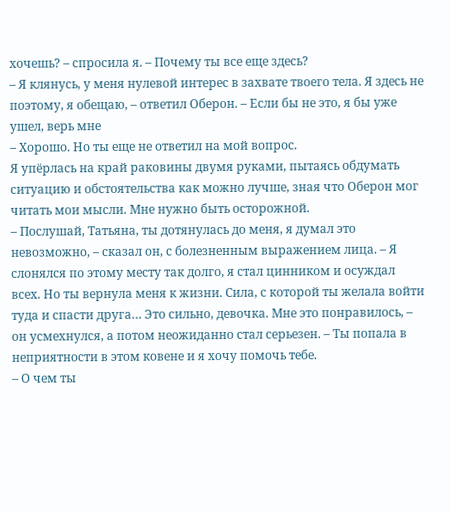хочешь? – спросила я. – Почему ты все еще здесь?
– Я клянусь, у меня нулевой интерес в захвате твоего тела. Я здесь не поэтому, я обещаю, – ответил Оберон. – Если бы не это, я бы уже ушел, верь мне
– Хорошо. Но ты еще не ответил на мой вопрос.
Я упёрлась на край раковины двумя руками, пытаясь обдумать ситуацию и обстоятельства как можно лучше, зная что Оберон мог читать мои мысли. Мне нужно быть осторожной.
– Послушай, Татьяна, ты дотянулась до меня, я думал это невозможно, – сказал он, с болезненным выражением лица. – Я слонялся по этому месту так долго, я стал цинником и осуждал всех. Но ты вернула меня к жизни. Сила, с которой ты желала войти туда и спасти друга… Это сильно, девочка. Мне это понравилось, – он усмехнулся, а потом неожиданно стал серьезен. – Ты попала в неприятности в этом ковене и я хочу помочь тебе.
– О чем ты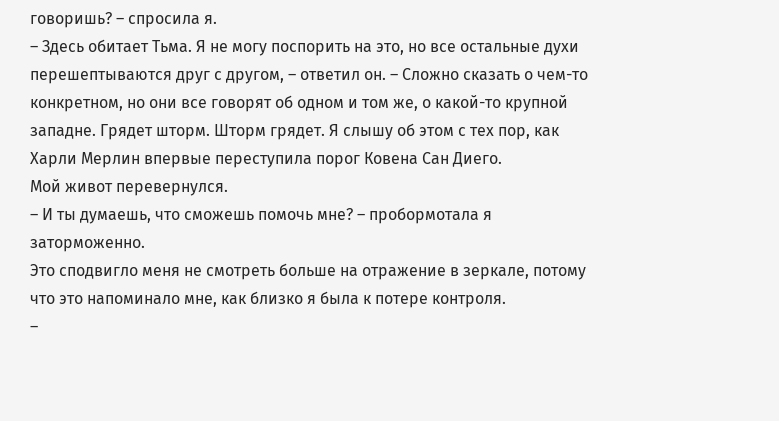говоришь? – спросила я.
– Здесь обитает Тьма. Я не могу поспорить на это, но все остальные духи перешептываются друг с другом, – ответил он. – Сложно сказать о чем-то конкретном, но они все говорят об одном и том же, о какой-то крупной западне. Грядет шторм. Шторм грядет. Я слышу об этом с тех пор, как Харли Мерлин впервые переступила порог Ковена Сан Диего.
Мой живот перевернулся.
– И ты думаешь, что сможешь помочь мне? – пробормотала я заторможенно.
Это сподвигло меня не смотреть больше на отражение в зеркале, потому что это напоминало мне, как близко я была к потере контроля.
–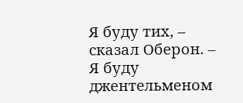Я буду тих, – сказал Оберон. – Я буду джентельменом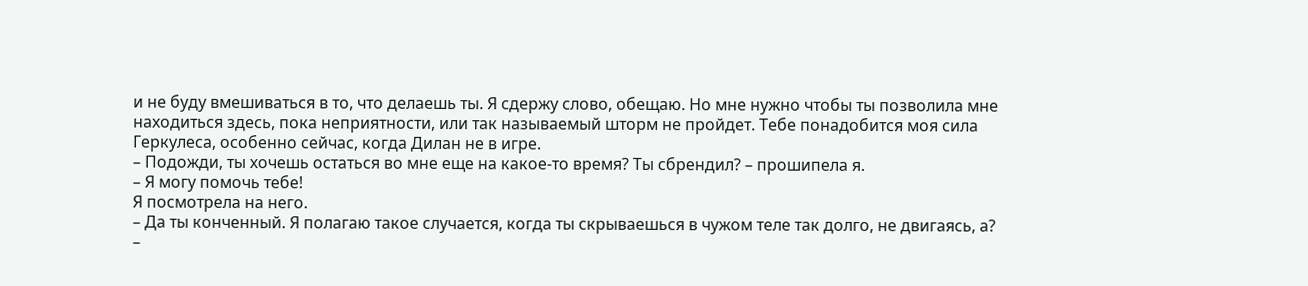и не буду вмешиваться в то, что делаешь ты. Я сдержу слово, обещаю. Но мне нужно чтобы ты позволила мне находиться здесь, пока неприятности, или так называемый шторм не пройдет. Тебе понадобится моя сила Геркулеса, особенно сейчас, когда Дилан не в игре.
– Подожди, ты хочешь остаться во мне еще на какое-то время? Ты сбрендил? – прошипела я.
– Я могу помочь тебе!
Я посмотрела на него.
– Да ты конченный. Я полагаю такое случается, когда ты скрываешься в чужом теле так долго, не двигаясь, а?
–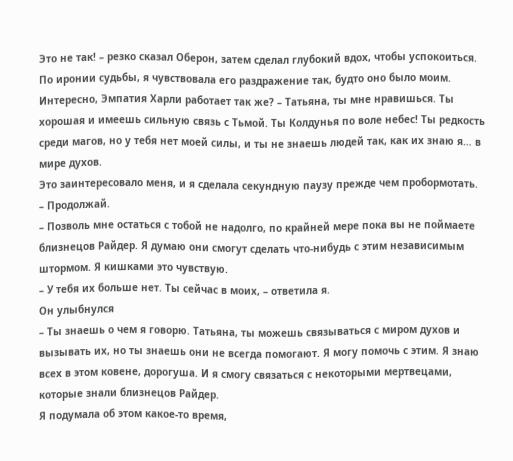Это не так! – резко сказал Оберон, затем сделал глубокий вдох, чтобы успокоиться. По иронии судьбы, я чувствовала его раздражение так, будто оно было моим. Интересно, Эмпатия Харли работает так же? – Татьяна, ты мне нравишься. Ты хорошая и имеешь сильную связь с Тьмой. Ты Колдунья по воле небес! Ты редкость среди магов, но у тебя нет моей силы, и ты не знаешь людей так, как их знаю я… в мире духов.
Это заинтересовало меня, и я сделала секундную паузу прежде чем пробормотать.
– Продолжай.
– Позволь мне остаться с тобой не надолго, по крайней мере пока вы не поймаете близнецов Райдер. Я думаю они смогут сделать что-нибудь с этим независимым штормом. Я кишками это чувствую.
– У тебя их больше нет. Ты сейчас в моих, – ответила я.
Он улыбнулся
– Ты знаешь о чем я говорю. Татьяна, ты можешь связываться с миром духов и вызывать их, но ты знаешь они не всегда помогают. Я могу помочь с этим. Я знаю всех в этом ковене, дорогуша. И я смогу связаться с некоторыми мертвецами, которые знали близнецов Райдер.
Я подумала об этом какое-то время,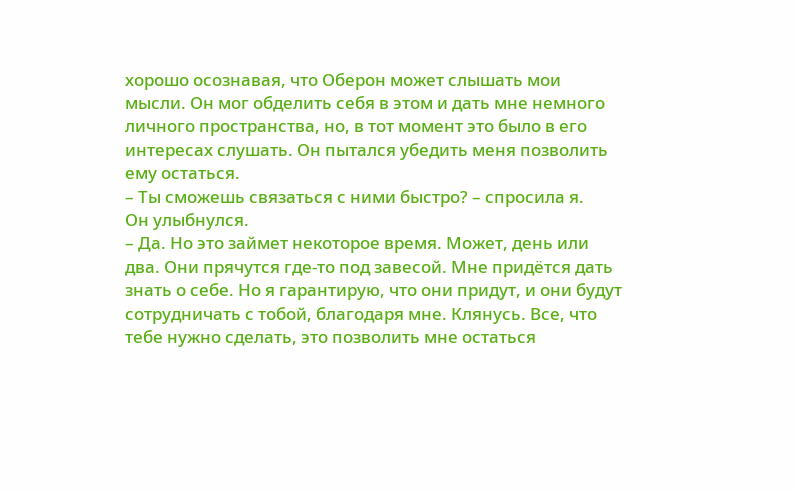хорошо осознавая, что Оберон может слышать мои мысли. Он мог обделить себя в этом и дать мне немного личного пространства, но, в тот момент это было в его интересах слушать. Он пытался убедить меня позволить ему остаться.
– Ты сможешь связаться с ними быстро? – спросила я.
Он улыбнулся.
– Да. Но это займет некоторое время. Может, день или два. Они прячутся где-то под завесой. Мне придётся дать знать о себе. Но я гарантирую, что они придут, и они будут сотрудничать с тобой, благодаря мне. Клянусь. Все, что тебе нужно сделать, это позволить мне остаться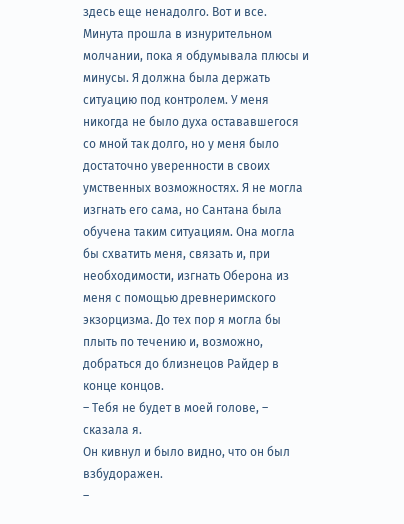здесь еще ненадолго. Вот и все.
Минута прошла в изнурительном молчании, пока я обдумывала плюсы и минусы. Я должна была держать ситуацию под контролем. У меня никогда не было духа остававшегося со мной так долго, но у меня было достаточно уверенности в своих умственных возможностях. Я не могла изгнать его сама, но Сантана была обучена таким ситуациям. Она могла бы схватить меня, связать и, при необходимости, изгнать Оберона из меня с помощью древнеримского экзорцизма. До тех пор я могла бы плыть по течению и, возможно, добраться до близнецов Райдер в конце концов.
– Тебя не будет в моей голове, – сказала я.
Он кивнул и было видно, что он был взбудоражен.
–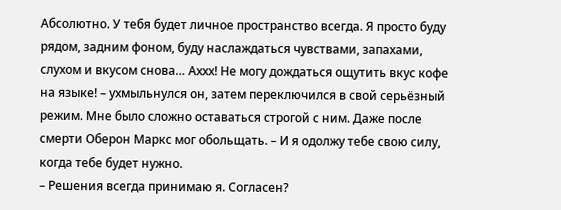Абсолютно. У тебя будет личное пространство всегда. Я просто буду рядом, задним фоном, буду наслаждаться чувствами, запахами, слухом и вкусом снова… Аххх! Не могу дождаться ощутить вкус кофе на языке! – ухмыльнулся он, затем переключился в свой серьёзный режим. Мне было сложно оставаться строгой с ним. Даже после смерти Оберон Маркс мог обольщать. – И я одолжу тебе свою силу, когда тебе будет нужно.
– Решения всегда принимаю я. Согласен?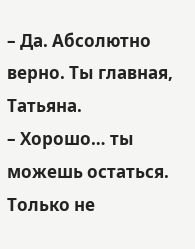– Да. Абсолютно верно. Ты главная, Татьяна.
– Хорошо… ты можешь остаться. Только не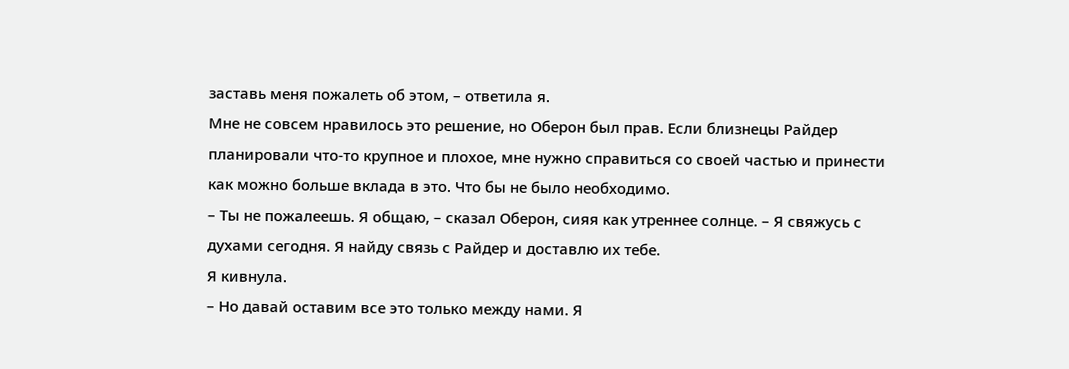заставь меня пожалеть об этом, – ответила я.
Мне не совсем нравилось это решение, но Оберон был прав. Если близнецы Райдер планировали что-то крупное и плохое, мне нужно справиться со своей частью и принести как можно больше вклада в это. Что бы не было необходимо.
– Ты не пожалеешь. Я общаю, – сказал Оберон, сияя как утреннее солнце. – Я свяжусь с духами сегодня. Я найду связь с Райдер и доставлю их тебе.
Я кивнула.
– Но давай оставим все это только между нами. Я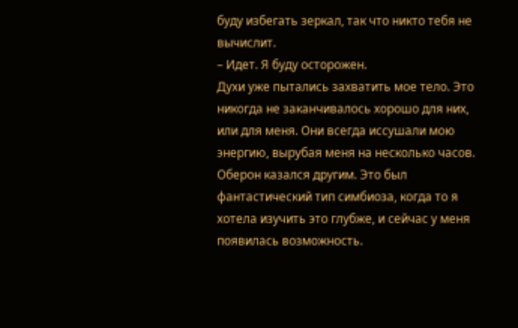буду избегать зеркал, так что никто тебя не вычислит.
– Идет. Я буду осторожен.
Духи уже пытались захватить мое тело. Это никогда не заканчивалось хорошо для них, или для меня. Они всегда иссушали мою энергию, вырубая меня на несколько часов. Оберон казался другим. Это был фантастический тип симбиоза, когда то я хотела изучить это глубже, и сейчас у меня появилась возможность.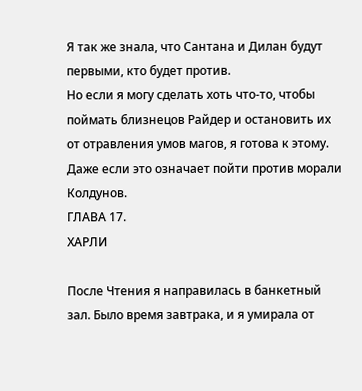Я так же знала, что Сантана и Дилан будут первыми, кто будет против.
Но если я могу сделать хоть что-то, чтобы поймать близнецов Райдер и остановить их от отравления умов магов, я готова к этому. Даже если это означает пойти против морали Колдунов.
ГЛАВА 17.
ХАРЛИ

После Чтения я направилась в банкетный зал. Было время завтрака, и я умирала от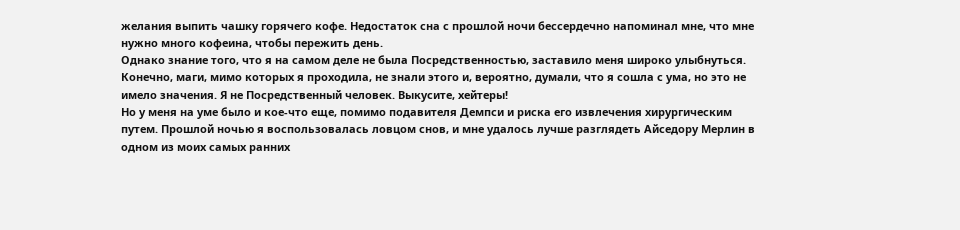желания выпить чашку горячего кофе. Недостаток сна с прошлой ночи бессердечно напоминал мне, что мне нужно много кофеина, чтобы пережить день.
Однако знание того, что я на самом деле не была Посредственностью, заставило меня широко улыбнуться. Конечно, маги, мимо которых я проходила, не знали этого и, вероятно, думали, что я сошла с ума, но это не имело значения. Я не Посредственный человек. Выкусите, хейтеры!
Но у меня на уме было и кое-что еще, помимо подавителя Демпси и риска его извлечения хирургическим путем. Прошлой ночью я воспользовалась ловцом снов, и мне удалось лучше разглядеть Айседору Мерлин в одном из моих самых ранних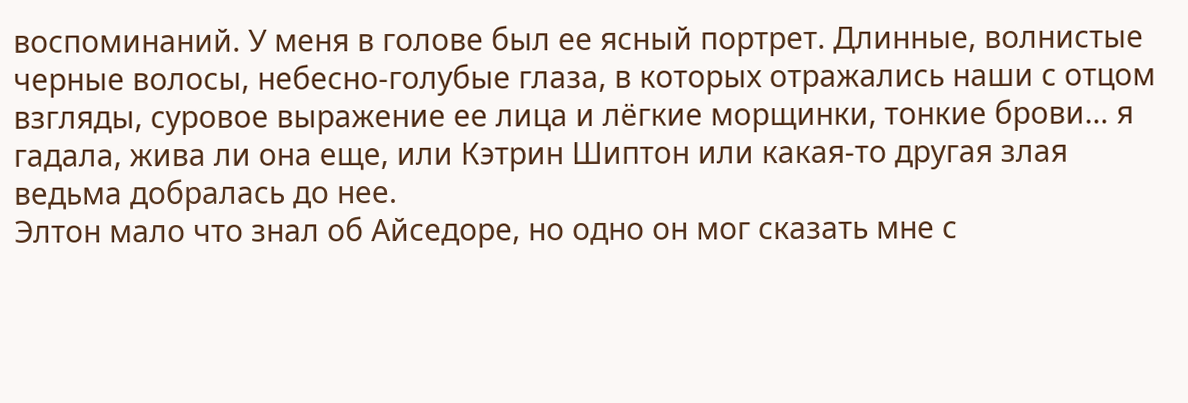воспоминаний. У меня в голове был ее ясный портрет. Длинные, волнистые черные волосы, небесно-голубые глаза, в которых отражались наши с отцом взгляды, суровое выражение ее лица и лёгкие морщинки, тонкие брови… я гадала, жива ли она еще, или Кэтрин Шиптон или какая-то другая злая ведьма добралась до нее.
Элтон мало что знал об Айседоре, но одно он мог сказать мне с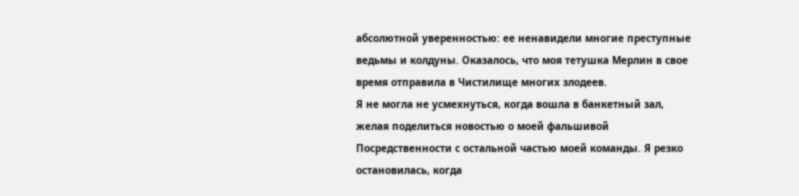абсолютной уверенностью: ее ненавидели многие преступные ведьмы и колдуны. Оказалось, что моя тетушка Мерлин в свое время отправила в Чистилище многих злодеев.
Я не могла не усмехнуться, когда вошла в банкетный зал, желая поделиться новостью о моей фальшивой Посредственности с остальной частью моей команды. Я резко остановилась, когда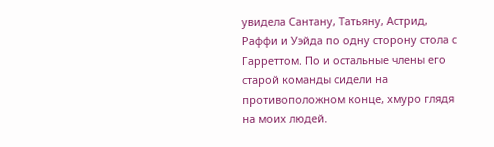увидела Сантану, Татьяну, Астрид, Раффи и Уэйда по одну сторону стола с Гарреттом. По и остальные члены его старой команды сидели на противоположном конце, хмуро глядя на моих людей.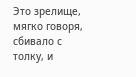Это зрелище, мягко говоря, сбивало с толку, и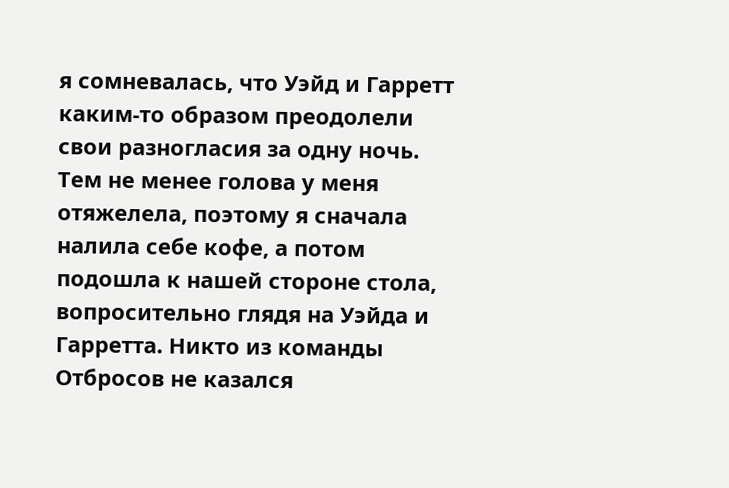я сомневалась, что Уэйд и Гарретт каким-то образом преодолели свои разногласия за одну ночь.
Тем не менее голова у меня отяжелела, поэтому я сначала налила себе кофе, а потом подошла к нашей стороне стола, вопросительно глядя на Уэйда и Гарретта. Никто из команды Отбросов не казался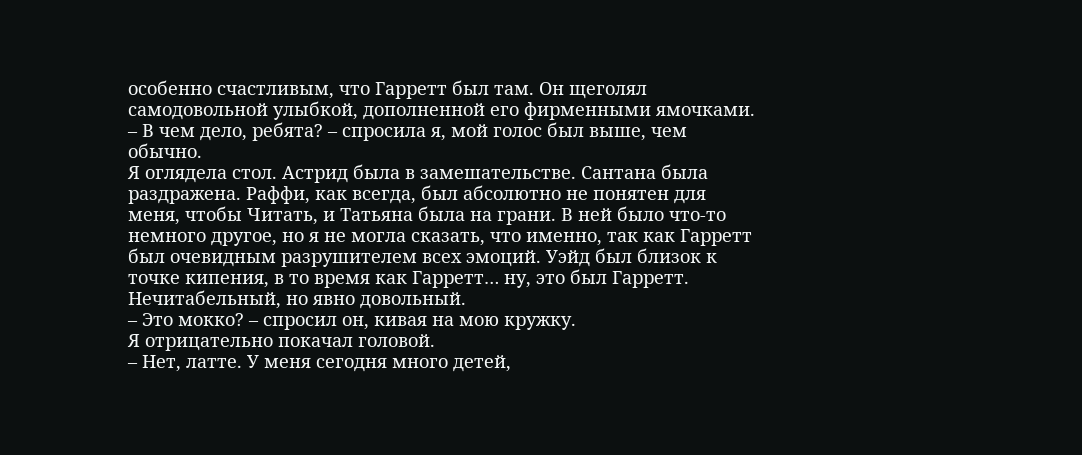особенно счастливым, что Гарретт был там. Он щеголял самодовольной улыбкой, дополненной его фирменными ямочками.
– В чем дело, ребята? – спросила я, мой голос был выше, чем обычно.
Я оглядела стол. Астрид была в замешательстве. Сантана была раздражена. Раффи, как всегда, был абсолютно не понятен для меня, чтобы Читать, и Татьяна была на грани. В ней было что-то немного другое, но я не могла сказать, что именно, так как Гарретт был очевидным разрушителем всех эмоций. Уэйд был близок к точке кипения, в то время как Гарретт… ну, это был Гарретт. Нечитабельный, но явно довольный.
– Это мокко? – спросил он, кивая на мою кружку.
Я отрицательно покачал головой.
– Нет, латте. У меня сегодня много детей,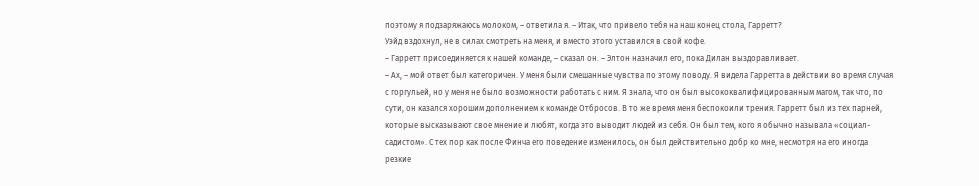поэтому я подзаряжаюсь молоком, – ответила я. – Итак, что привело тебя на наш конец стола, Гарретт?
Уэйд вздохнул, не в силах смотреть на меня, и вместо этого уставился в свой кофе.
– Гарретт присоединяется к нашей команде, – сказал он. – Элтон назначил его, пока Дилан выздоравливает.
– Ах, – мой ответ был категоричен. У меня были смешанные чувства по этому поводу. Я видела Гарретта в действии во время случая с горгульей, но у меня не было возможности работать с ним. Я знала, что он был высококвалифицированным магом, так что, по сути, он казался хорошим дополнением к команде Отбросов. В то же время меня беспокоили трения. Гарретт был из тех парней, которые высказывают свое мнение и любят, когда это выводит людей из себя. Он был тем, кого я обычно называла «социал-садистом». С тех пор как после Финча его поведение изменилось, он был действительно добр ко мне, несмотря на его иногда резкие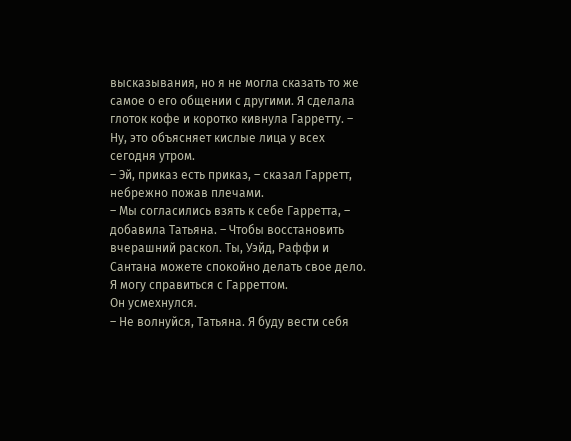высказывания, но я не могла сказать то же самое о его общении с другими. Я сделала глоток кофе и коротко кивнула Гарретту. – Ну, это объясняет кислые лица у всех сегодня утром.
– Эй, приказ есть приказ, – сказал Гарретт, небрежно пожав плечами.
– Мы согласились взять к себе Гарретта, – добавила Татьяна. – Чтобы восстановить вчерашний раскол. Ты, Уэйд, Раффи и Сантана можете спокойно делать свое дело. Я могу справиться с Гарреттом.
Он усмехнулся.
– Не волнуйся, Татьяна. Я буду вести себя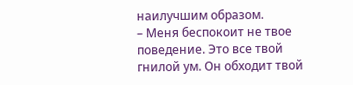наилучшим образом.
– Меня беспокоит не твое поведение. Это все твой гнилой ум. Он обходит твой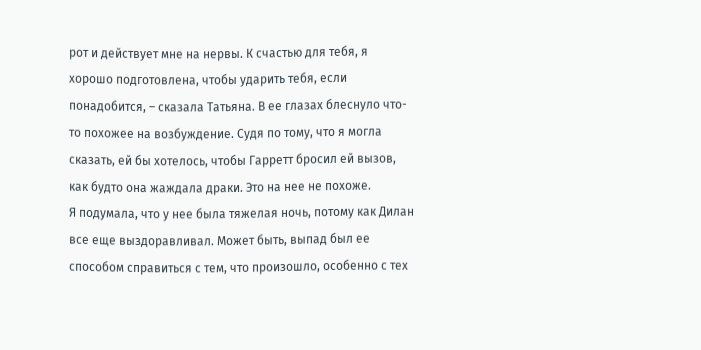рот и действует мне на нервы. К счастью для тебя, я хорошо подготовлена, чтобы ударить тебя, если понадобится, – сказала Татьяна. В ее глазах блеснуло что-то похожее на возбуждение. Судя по тому, что я могла сказать, ей бы хотелось, чтобы Гарретт бросил ей вызов, как будто она жаждала драки. Это на нее не похоже.
Я подумала, что у нее была тяжелая ночь, потому как Дилан все еще выздоравливал. Может быть, выпад был ее способом справиться с тем, что произошло, особенно с тех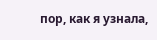пор, как я узнала,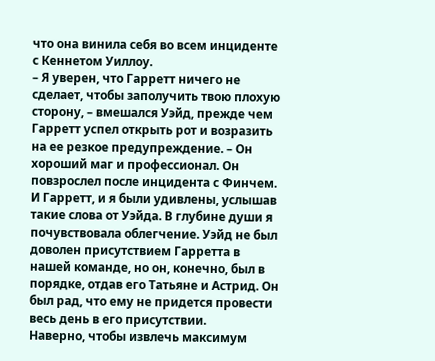что она винила себя во всем инциденте с Кеннетом Уиллоу.
– Я уверен, что Гарретт ничего не сделает, чтобы заполучить твою плохую сторону, – вмешался Уэйд, прежде чем Гарретт успел открыть рот и возразить на ее резкое предупреждение. – Он хороший маг и профессионал. Он повзрослел после инцидента с Финчем.
И Гарретт, и я были удивлены, услышав такие слова от Уэйда. В глубине души я почувствовала облегчение. Уэйд не был доволен присутствием Гарретта в нашей команде, но он, конечно, был в порядке, отдав его Татьяне и Астрид. Он был рад, что ему не придется провести весь день в его присутствии.
Наверно, чтобы извлечь максимум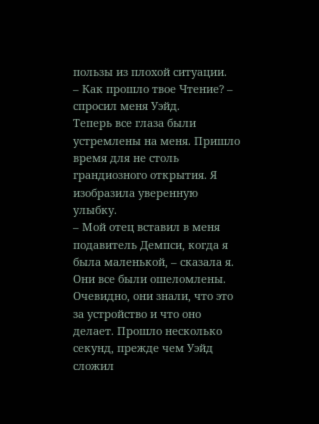пользы из плохой ситуации.
– Как прошло твое Чтение? – спросил меня Уэйд.
Теперь все глаза были устремлены на меня. Пришло время для не столь грандиозного открытия. Я изобразила уверенную улыбку.
– Мой отец вставил в меня подавитель Демпси, когда я была маленькой, – сказала я.
Они все были ошеломлены. Очевидно, они знали, что это за устройство и что оно делает. Прошло несколько секунд, прежде чем Уэйд сложил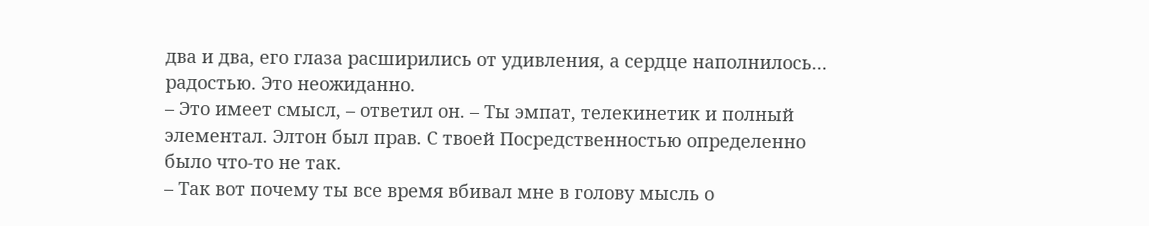два и два, его глаза расширились от удивления, а сердце наполнилось… радостью. Это неожиданно.
– Это имеет смысл, – ответил он. – Ты эмпат, телекинетик и полный элементал. Элтон был прав. С твоей Посредственностью определенно было что-то не так.
– Так вот почему ты все время вбивал мне в голову мысль о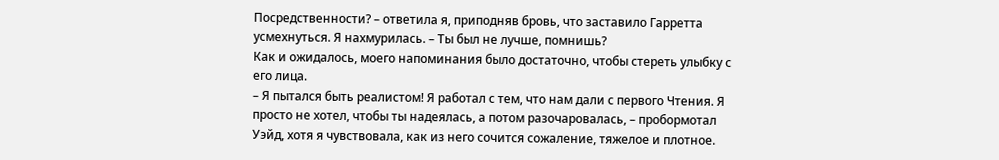Посредственности? – ответила я, приподняв бровь, что заставило Гарретта усмехнуться. Я нахмурилась. – Ты был не лучше, помнишь?
Как и ожидалось, моего напоминания было достаточно, чтобы стереть улыбку с его лица.
– Я пытался быть реалистом! Я работал с тем, что нам дали с первого Чтения. Я просто не хотел, чтобы ты надеялась, а потом разочаровалась, – пробормотал Уэйд, хотя я чувствовала, как из него сочится сожаление, тяжелое и плотное.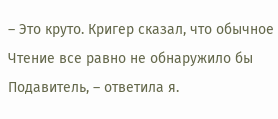– Это круто. Кригер сказал, что обычное Чтение все равно не обнаружило бы Подавитель, – ответила я.